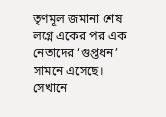তৃণমূল জমানা শেষ লগ্নে একের পর এক নেতাদের ‘গুপ্তধন’ সামনে এসেছে। সেখানে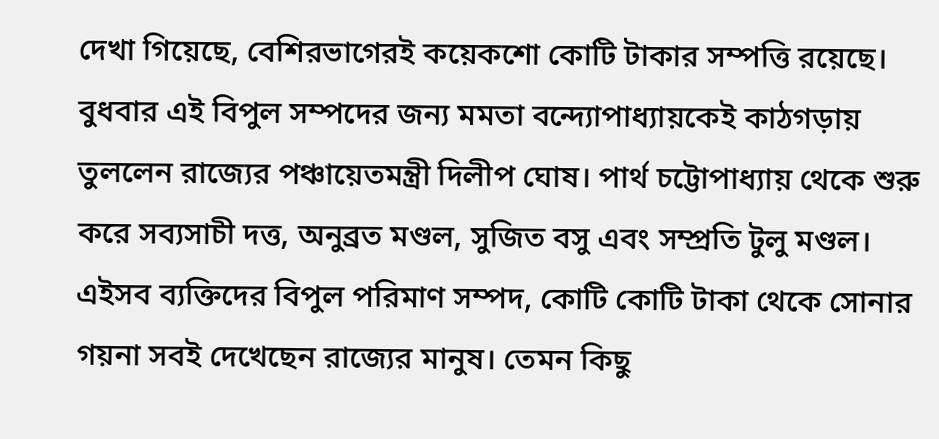দেখা গিয়েছে, বেশিরভাগেরই কয়েকশো কোটি টাকার সম্পত্তি রয়েছে। বুধবার এই বিপুল সম্পদের জন্য মমতা বন্দ্যোপাধ্যায়কেই কাঠগড়ায় তুললেন রাজ্যের পঞ্চায়েতমন্ত্রী দিলীপ ঘোষ। পার্থ চট্টোপাধ্যায় থেকে শুরু করে সব্যসাচী দত্ত, অনুব্রত মণ্ডল, সুজিত বসু এবং সম্প্রতি টুলু মণ্ডল। এইসব ব্যক্তিদের বিপুল পরিমাণ সম্পদ, কোটি কোটি টাকা থেকে সোনার গয়না সবই দেখেছেন রাজ্যের মানুষ। তেমন কিছু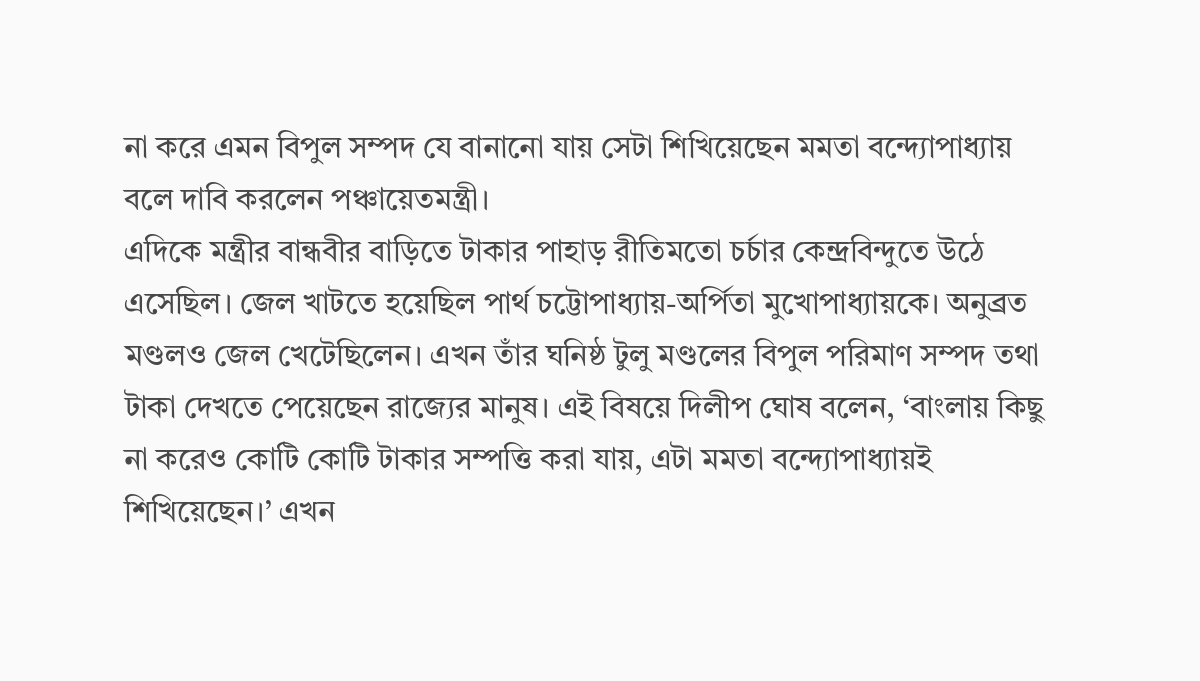না করে এমন বিপুল সম্পদ যে বানানো যায় সেটা শিখিয়েছেন মমতা বন্দ্যোপাধ্যায় বলে দাবি করলেন পঞ্চায়েতমন্ত্রী।
এদিকে মন্ত্রীর বান্ধবীর বাড়িতে টাকার পাহাড় রীতিমতো চর্চার কেন্দ্রবিন্দুতে উঠে এসেছিল। জেল খাটতে হয়েছিল পার্থ চট্টোপাধ্যায়-অর্পিতা মুখোপাধ্যায়কে। অনুব্রত মণ্ডলও জেল খেটেছিলেন। এখন তাঁর ঘনিষ্ঠ টুলু মণ্ডলের বিপুল পরিমাণ সম্পদ তথা টাকা দেখতে পেয়েছেন রাজ্যের মানুষ। এই বিষয়ে দিলীপ ঘোষ বলেন, ‘বাংলায় কিছু না করেও কোটি কোটি টাকার সম্পত্তি করা যায়, এটা মমতা বন্দ্যোপাধ্যায়ই শিখিয়েছেন।’ এখন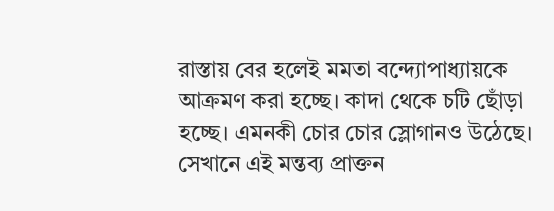রাস্তায় বের হলেই মমতা বন্দ্যোপাধ্যায়কে আক্রমণ করা হচ্ছে। কাদা থেকে চটি ছোঁড়া হচ্ছে। এমনকী চোর চোর স্লোগানও উঠেছে। সেখানে এই মন্তব্য প্রাক্তন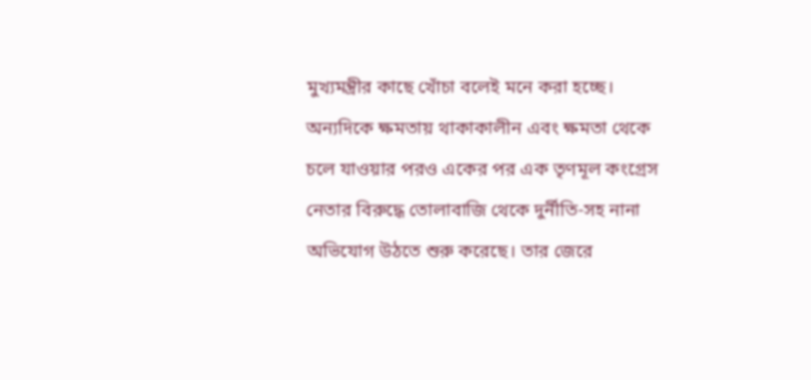মুখ্যমন্ত্রীর কাছে খোঁচা বলেই মনে করা হচ্ছে।
অন্যদিকে ক্ষমতায় থাকাকালীন এবং ক্ষমতা থেকে চলে যাওয়ার পরও একের পর এক তৃণমূল কংগ্রেস নেতার বিরুদ্ধে তোলাবাজি থেকে দুর্নীতি-সহ নানা অভিযোগ উঠতে শুরু করেছে। তার জেরে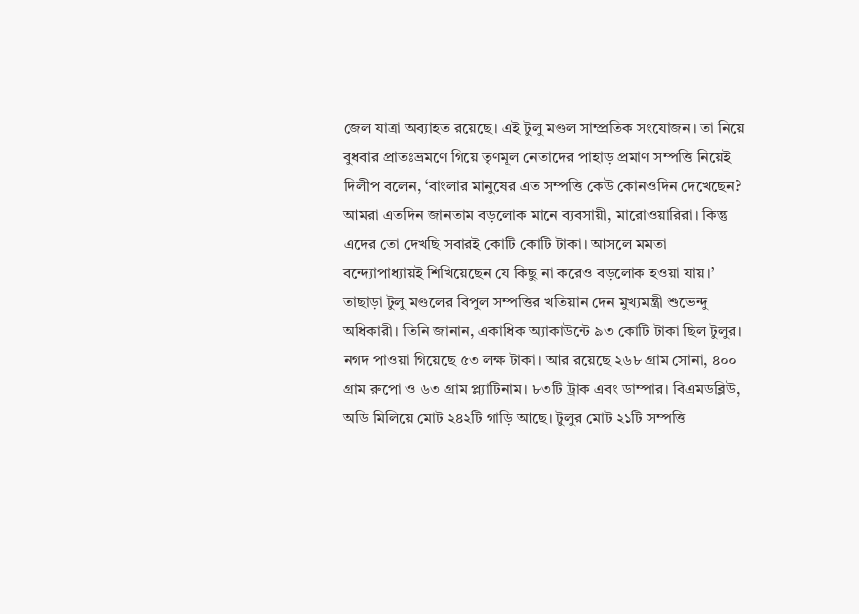জেল যাত্রা অব্যাহত রয়েছে। এই টুলু মণ্ডল সাম্প্রতিক সংযোজন। তা নিয়ে বুধবার প্রাতঃভ্রমণে গিয়ে তৃণমূল নেতাদের পাহাড় প্রমাণ সম্পত্তি নিয়েই দিলীপ বলেন, ‘বাংলার মানুষের এত সম্পত্তি কেউ কোনওদিন দেখেছেন? আমরা এতদিন জানতাম বড়লোক মানে ব্যবসায়ী, মারোওয়ারিরা। কিন্তু এদের তো দেখছি সবারই কোটি কোটি টাকা। আসলে মমতা বন্দ্যোপাধ্যায়ই শিখিয়েছেন যে কিছু না করেও বড়লোক হওয়া যায়।’
তাছাড়া টুলু মণ্ডলের বিপুল সম্পত্তির খতিয়ান দেন মুখ্যমন্ত্রী শুভেন্দু অধিকারী। তিনি জানান, একাধিক অ্যাকাউন্টে ৯৩ কোটি টাকা ছিল টুলুর। নগদ পাওয়া গিয়েছে ৫৩ লক্ষ টাকা। আর রয়েছে ২৬৮ গ্রাম সোনা, ৪০০ গ্রাম রুপো ও ৬৩ গ্রাম প্ল্যাটিনাম। ৮৩টি ট্রাক এবং ডাম্পার। বিএমডব্লিউ, অডি মিলিয়ে মোট ২৪২টি গাড়ি আছে। টুলুর মোট ২১টি সম্পত্তি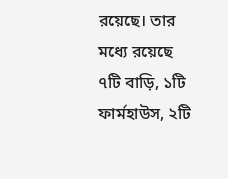রয়েছে। তার মধ্যে রয়েছে ৭টি বাড়ি, ১টি ফার্মহাউস, ২টি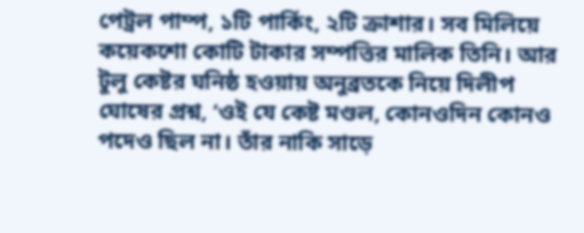পেট্রল পাম্প, ১টি পার্কিং, ২টি ক্রাশার। সব মিলিয়ে কয়েকশো কোটি টাকার সম্পত্তির মালিক তিনি। আর টুলু কেষ্টর ঘনিষ্ঠ হওয়ায় অনুব্রতকে নিয়ে দিলীপ ঘোষের প্রশ্ন, ‘ওই যে কেষ্ট মণ্ডল, কোনওদিন কোনও পদেও ছিল না। তাঁর নাকি সাড়ে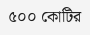৫০০ কোটির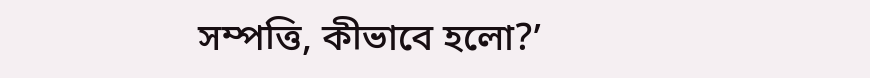সম্পত্তি, কীভাবে হলো?’